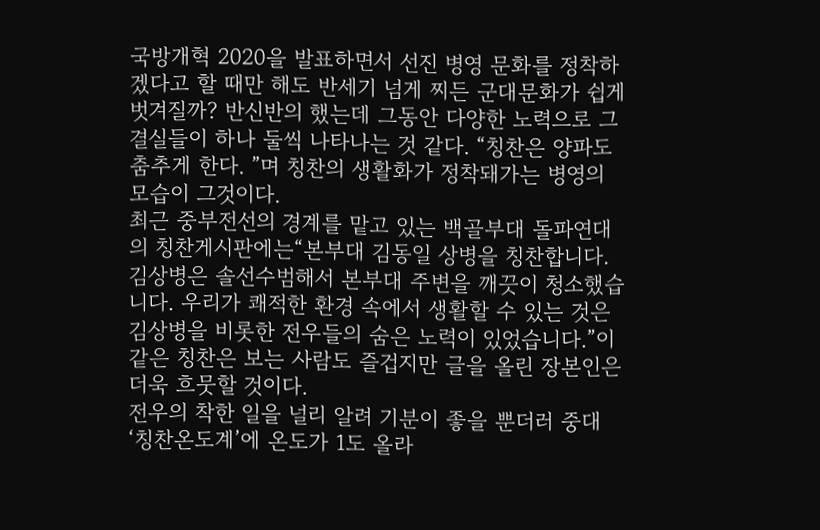국방개혁 2020을 발표하면서 선진 병영 문화를 정착하겠다고 할 때만 해도 반세기 넘게 찌든 군대문화가 쉽게 벗겨질까? 반신반의 했는데 그동안 다양한 노력으로 그 결실들이 하나 둘씩 나타나는 것 같다. “칭찬은 양파도 춤추게 한다. ”며 칭찬의 생활화가 정착돼가는 병영의 모습이 그것이다.
최근 중부전선의 경계를 맡고 있는 백골부대 돌파연대의 칭찬게시판에는“본부대 김동일 상병을 칭찬합니다. 김상병은 솔선수범해서 본부대 주변을 깨끗이 청소했습니다. 우리가 쾌적한 환경 속에서 생활할 수 있는 것은 김상병을 비롯한 전우들의 숨은 노력이 있었습니다.”이 같은 칭찬은 보는 사람도 즐겁지만 글을 올린 장본인은 더욱 흐뭇할 것이다.
전우의 착한 일을 널리 알려 기분이 좋을 뿐더러 중대‘칭찬온도계’에 온도가 1도 올라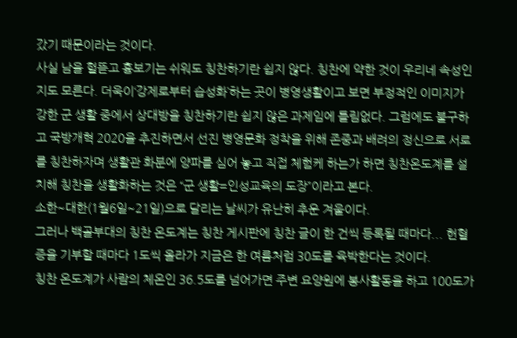갔기 때문이라는 것이다.
사실 남을 헐뜯고 흉보기는 쉬워도 칭찬하기란 쉽지 않다. 칭찬에 약한 것이 우리네 속성인지도 모른다. 더욱이‘강제로부터 습성화’하는 곳이 병영생활이고 보면 부정적인 이미지가 강한 군 생활 중에서 상대방을 칭찬하기란 쉽지 않은 과제임에 틀림없다. 그럼에도 불구하고 국방개혁 2020을 추진하면서 선진 병영문화 정착을 위해 존중과 배려의 정신으로 서로를 칭찬하자며 생활관 화분에 양파를 심어 놓고 직접 체험케 하는가 하면 칭찬온도계를 설치해 칭찬을 생활화하는 것은 “군 생활=인성교육의 도장”이라고 본다.
소한~대한(1월6일~21일)으로 달리는 날씨가 유난히 추운 겨울이다.
그러나 백골부대의 칭찬 온도계는 칭찬 게시판에 칭찬 글이 한 건씩 등록될 때마다... 헌혈증을 기부할 때마다 1도씩 올라가 지금은 한 여름처럼 30도를 육박한다는 것이다.
칭찬 온도계가 사람의 체온인 36.5도를 넘어가면 주변 요양원에 봉사활동을 하고 100도가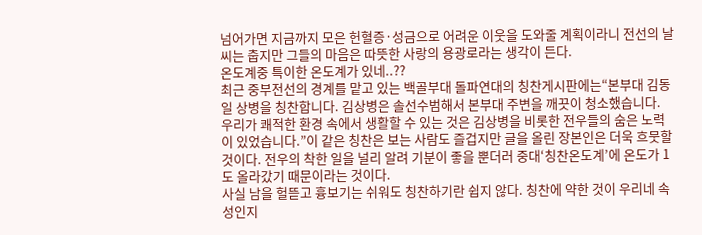넘어가면 지금까지 모은 헌혈증·성금으로 어려운 이웃을 도와줄 계획이라니 전선의 날씨는 춥지만 그들의 마음은 따뜻한 사랑의 용광로라는 생각이 든다.
온도계중 특이한 온도계가 있네..??
최근 중부전선의 경계를 맡고 있는 백골부대 돌파연대의 칭찬게시판에는“본부대 김동일 상병을 칭찬합니다. 김상병은 솔선수범해서 본부대 주변을 깨끗이 청소했습니다. 우리가 쾌적한 환경 속에서 생활할 수 있는 것은 김상병을 비롯한 전우들의 숨은 노력이 있었습니다.”이 같은 칭찬은 보는 사람도 즐겁지만 글을 올린 장본인은 더욱 흐뭇할 것이다. 전우의 착한 일을 널리 알려 기분이 좋을 뿐더러 중대‘칭찬온도계’에 온도가 1도 올라갔기 때문이라는 것이다.
사실 남을 헐뜯고 흉보기는 쉬워도 칭찬하기란 쉽지 않다. 칭찬에 약한 것이 우리네 속성인지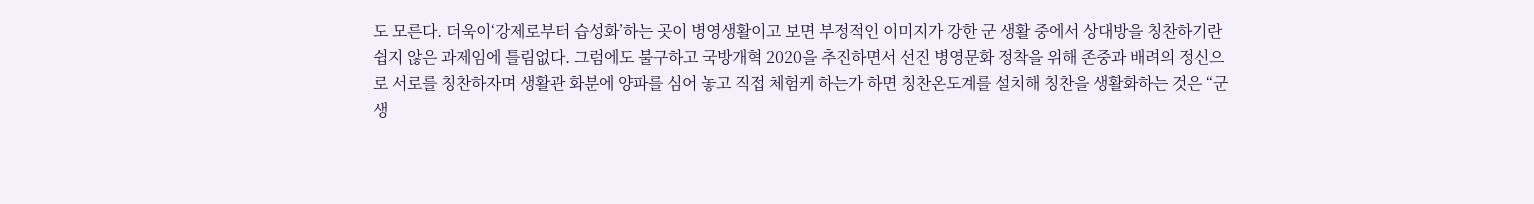도 모른다. 더욱이‘강제로부터 습성화’하는 곳이 병영생활이고 보면 부정적인 이미지가 강한 군 생활 중에서 상대방을 칭찬하기란 쉽지 않은 과제임에 틀림없다. 그럼에도 불구하고 국방개혁 2020을 추진하면서 선진 병영문화 정착을 위해 존중과 배려의 정신으로 서로를 칭찬하자며 생활관 화분에 양파를 심어 놓고 직접 체험케 하는가 하면 칭찬온도계를 설치해 칭찬을 생활화하는 것은 “군 생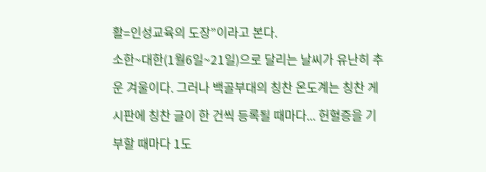활=인성교육의 도장”이라고 본다.
소한~대한(1월6일~21일)으로 달리는 날씨가 유난히 추운 겨울이다. 그러나 백골부대의 칭찬 온도계는 칭찬 게시판에 칭찬 글이 한 건씩 등록될 때마다... 헌혈증을 기부할 때마다 1도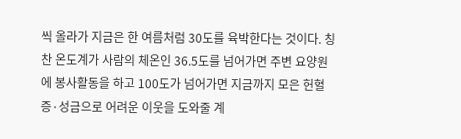씩 올라가 지금은 한 여름처럼 30도를 육박한다는 것이다. 칭찬 온도계가 사람의 체온인 36.5도를 넘어가면 주변 요양원에 봉사활동을 하고 100도가 넘어가면 지금까지 모은 헌혈증·성금으로 어려운 이웃을 도와줄 계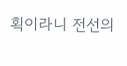획이라니 전선의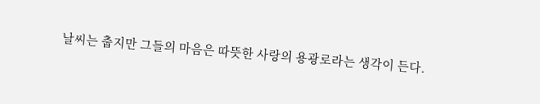날씨는 춥지만 그들의 마음은 따뜻한 사랑의 용광로라는 생각이 든다.